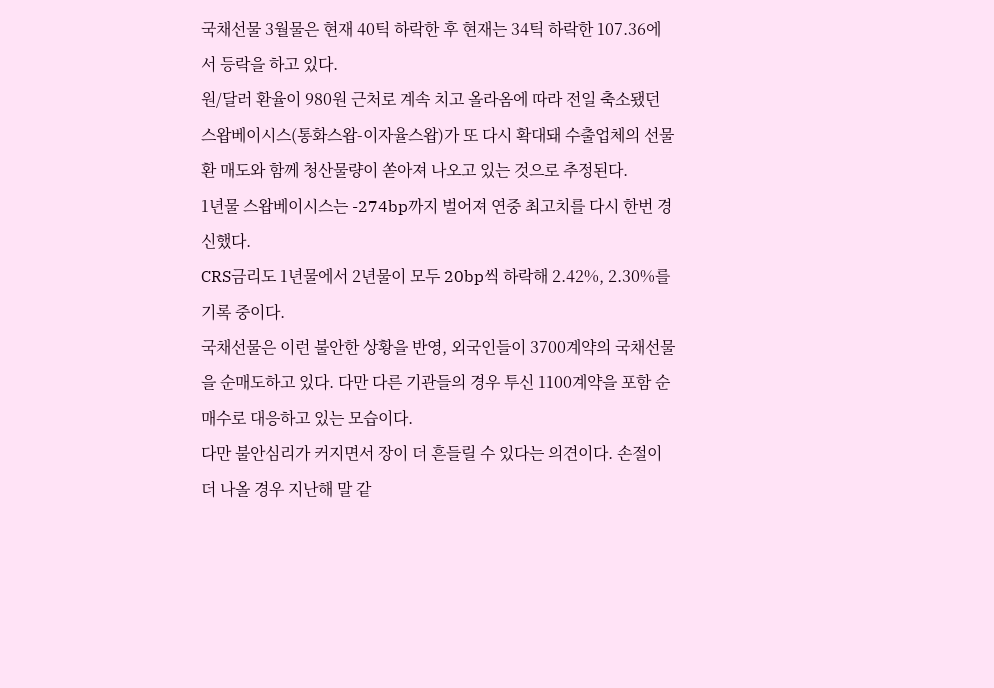국채선물 3월물은 현재 40틱 하락한 후 현재는 34틱 하락한 107.36에서 등락을 하고 있다.
원/달러 환율이 980원 근처로 계속 치고 올라옴에 따라 전일 축소됐던 스왑베이시스(통화스왑-이자율스왑)가 또 다시 확대돼 수출업체의 선물환 매도와 함께 청산물량이 쏟아져 나오고 있는 것으로 추정된다.
1년물 스왑베이시스는 -274bp까지 벌어져 연중 최고치를 다시 한번 경신했다.
CRS금리도 1년물에서 2년물이 모두 20bp씩 하락해 2.42%, 2.30%를 기록 중이다.
국채선물은 이런 불안한 상황을 반영, 외국인들이 3700계약의 국채선물을 순매도하고 있다. 다만 다른 기관들의 경우 투신 1100계약을 포함 순매수로 대응하고 있는 모습이다.
다만 불안심리가 커지면서 장이 더 흔들릴 수 있다는 의견이다. 손절이 더 나올 경우 지난해 말 같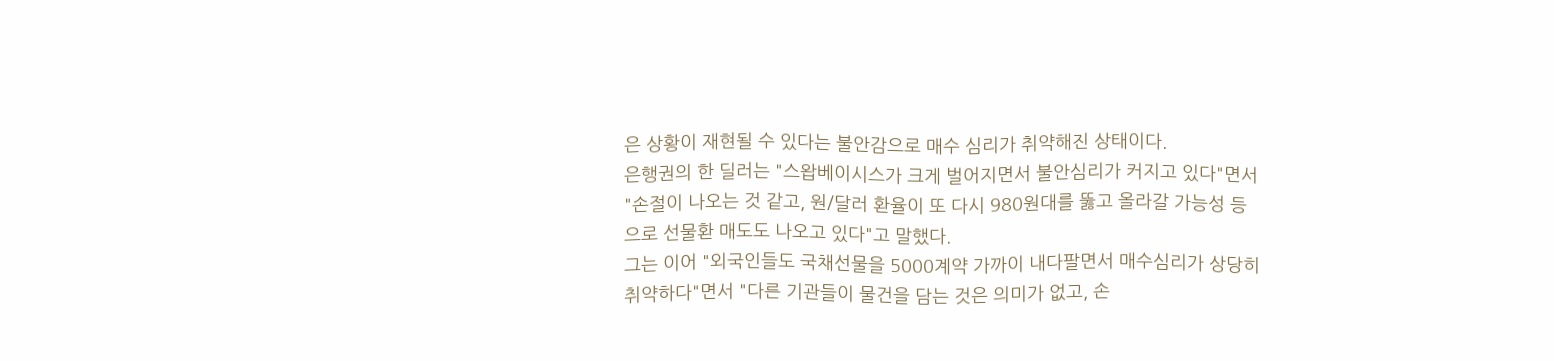은 상황이 재현될 수 있다는 불안감으로 매수 심리가 취약해진 상태이다.
은행권의 한 딜러는 "스왑베이시스가 크게 벌어지면서 불안심리가 커지고 있다"면서 "손절이 나오는 것 같고, 원/달러 환율이 또 다시 980원대를 뚫고 올라갈 가능성 등으로 선물환 매도도 나오고 있다"고 말했다.
그는 이어 "외국인들도 국채선물을 5000계약 가까이 내다팔면서 매수심리가 상당히 취약하다"면서 "다른 기관들이 물건을 담는 것은 의미가 없고, 손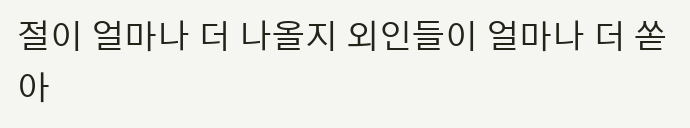절이 얼마나 더 나올지 외인들이 얼마나 더 쏟아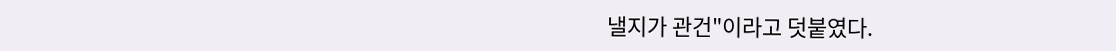낼지가 관건"이라고 덧붙였다.